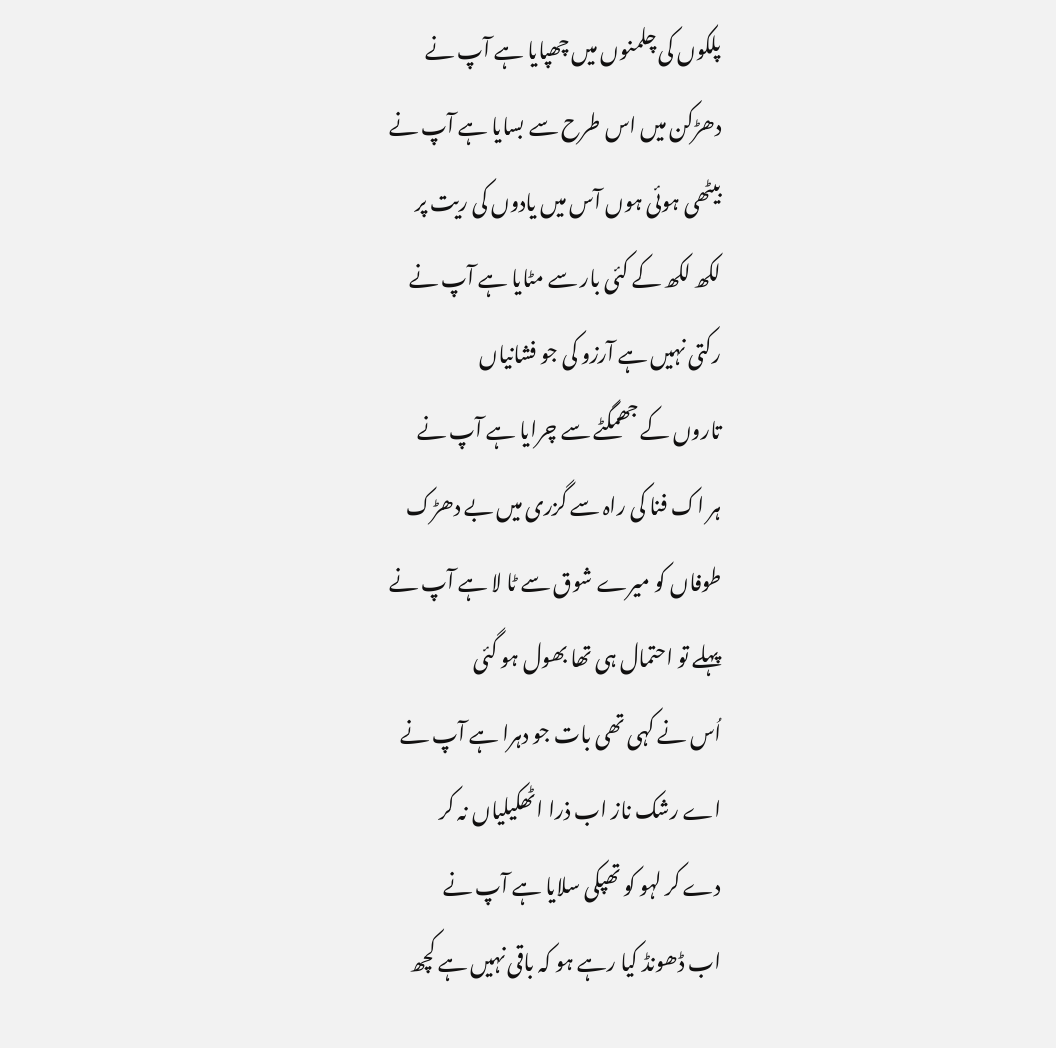پلکوں کی چلمنوں میں چھپایا ہے آپ نے
دھڑکن میں اس طرح سے بسایا ہے آپ نے
بیٹھی ہوئی ہوں آس میں یادوں کی ریت پر
لکھ لکھ کے کئی بار سے مٹایا ہے آپ نے
رکتی نہیں ہے آرزو کی جو فشانیاں
تاروں کے جھمگٹے سے چرایا ہے آپ نے
ہر اک فنا کی راہ سے گزری میں بے دھڑک
طوفاں کو میرے شوق سے ٹا لا ہے آپ نے
پہلے تو احتمال ہی تھا بھول ہو گئی
اُس نے کہی تھی بات جو دہرا ہے آپ نے
اے رشک ناز اب ذرا اٹھکیلیاں نہ کر
دے کر لہو کو تھپکی سلایا ہے آپ نے
اب ڈھونڈ کیا رہے ہو کہ باقی نہیں ہے کچھ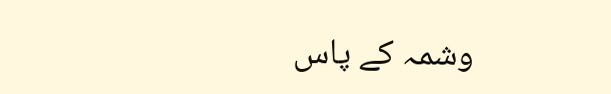وشمہ کے پاس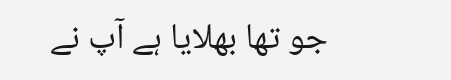جو تھا بھلایا ہے آپ نے